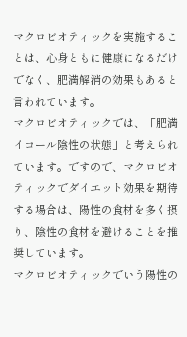マクロビオティックを実施することは、心身ともに健康になるだけでなく、肥満解消の効果もあると言われています。
マクロビオティックでは、「肥満イコール陰性の状態」と考えられています。ですので、マクロビオティックでダイエット効果を期待する場合は、陽性の食材を多く摂り、陰性の食材を避けることを推奨しています。
マクロビオティックでいう陽性の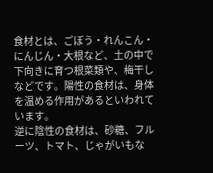食材とは、ごぼう・れんこん・にんじん・大根など、土の中で下向きに育つ根菜類や、梅干しなどです。陽性の食材は、身体を温める作用があるといわれています。
逆に陰性の食材は、砂糖、フルーツ、トマト、じゃがいもな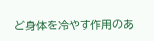ど身体を冷やす作用のあ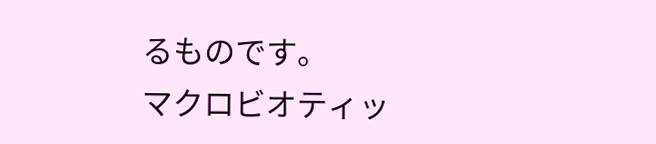るものです。
マクロビオティッ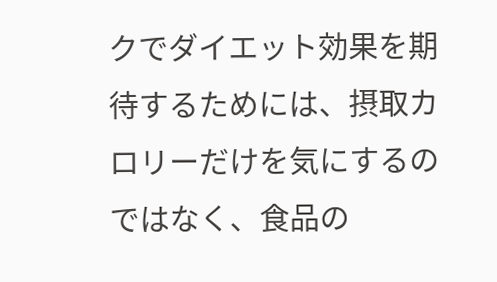クでダイエット効果を期待するためには、摂取カロリーだけを気にするのではなく、食品の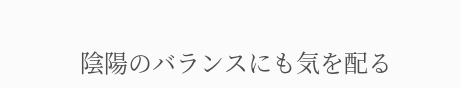陰陽のバランスにも気を配る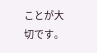ことが大切です。